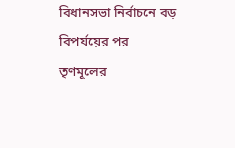বিধানসভা নির্বাচনে বড় বিপর্যয়ের পর তৃণমূলের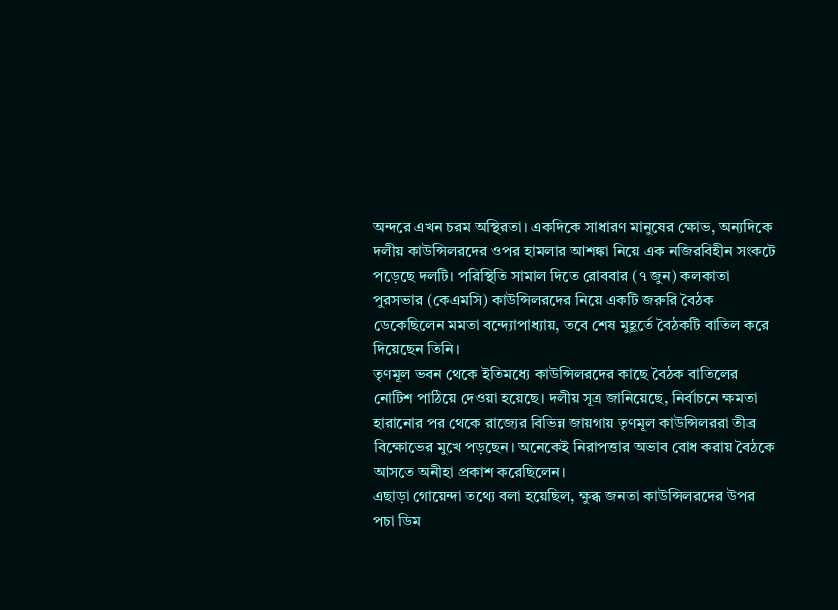অন্দরে এখন চরম অস্থিরতা। একদিকে সাধারণ মানুষের ক্ষোভ, অন্যদিকে দলীয় কাউন্সিলরদের ওপর হামলার আশঙ্কা নিয়ে এক নজিরবিহীন সংকটে পড়েছে দলটি। পরিস্থিতি সামাল দিতে রোববার (৭ জুন) কলকাতা পুরসভার (কেএমসি) কাউন্সিলরদের নিয়ে একটি জরুরি বৈঠক ডেকেছিলেন মমতা বন্দ্যোপাধ্যায়, তবে শেষ মুহূর্তে বৈঠকটি বাতিল করে দিয়েছেন তিনি।
তৃণমূল ভবন থেকে ইতিমধ্যে কাউন্সিলরদের কাছে বৈঠক বাতিলের নোটিশ পাঠিয়ে দেওয়া হয়েছে। দলীয় সূত্র জানিয়েছে, নির্বাচনে ক্ষমতা হারানোর পর থেকে রাজ্যের বিভিন্ন জায়গায় তৃণমূল কাউন্সিলররা তীব্র বিক্ষোভের মুখে পড়ছেন। অনেকেই নিরাপত্তার অভাব বোধ করায় বৈঠকে আসতে অনীহা প্রকাশ করেছিলেন।
এছাড়া গোয়েন্দা তথ্যে বলা হয়েছিল, ক্ষুব্ধ জনতা কাউন্সিলরদের উপর পচা ডিম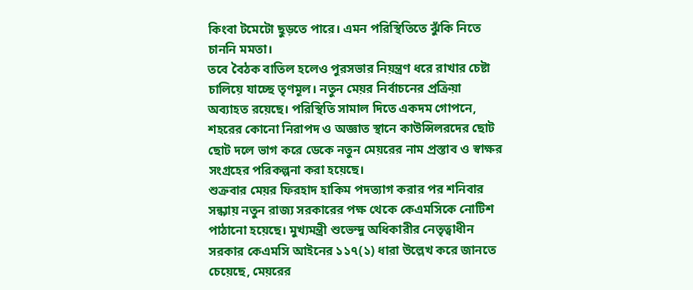কিংবা টমেটো ছুড়তে পারে। এমন পরিস্থিতিতে ঝুঁকি নিতে চাননি মমতা।
তবে বৈঠক বাতিল হলেও পুরসভার নিয়ন্ত্রণ ধরে রাখার চেষ্টা চালিয়ে যাচ্ছে তৃণমূল। নতুন মেয়র নির্বাচনের প্রক্রিয়া অব্যাহত রয়েছে। পরিস্থিতি সামাল দিতে একদম গোপনে, শহরের কোনো নিরাপদ ও অজ্ঞাত স্থানে কাউন্সিলরদের ছোট ছোট দলে ভাগ করে ডেকে নতুন মেয়রের নাম প্রস্তাব ও স্বাক্ষর সংগ্রহের পরিকল্পনা করা হয়েছে।
শুক্রবার মেয়র ফিরহাদ হাকিম পদত্যাগ করার পর শনিবার সন্ধ্যায় নতুন রাজ্য সরকারের পক্ষ থেকে কেএমসিকে নোটিশ পাঠানো হয়েছে। মুখ্যমন্ত্রী শুভেন্দু অধিকারীর নেতৃত্বাধীন সরকার কেএমসি আইনের ১১৭(১) ধারা উল্লেখ করে জানতে চেয়েছে, মেয়রের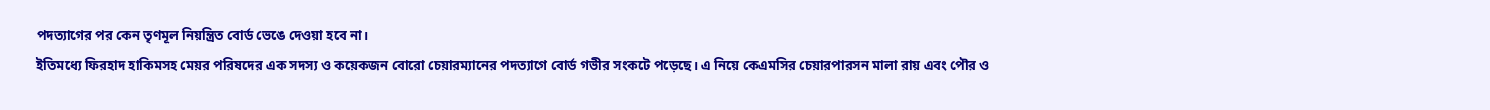পদত্যাগের পর কেন তৃণমূল নিয়ন্ত্রিত বোর্ড ভেঙে দেওয়া হবে না।
ইতিমধ্যে ফিরহাদ হাকিমসহ মেয়র পরিষদের এক সদস্য ও কয়েকজন বোরো চেয়ারম্যানের পদত্যাগে বোর্ড গভীর সংকটে পড়েছে। এ নিয়ে কেএমসির চেয়ারপারসন মালা রায় এবং পৌর ও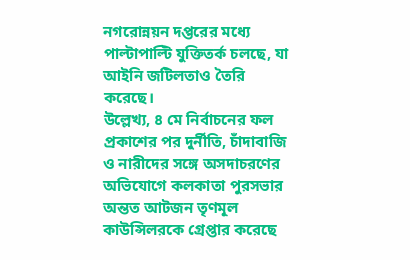নগরোন্নয়ন দপ্তরের মধ্যে পাল্টাপাল্টি যুক্তিতর্ক চলছে, যা আইনি জটিলতাও তৈরি করেছে।
উল্লেখ্য, ৪ মে নির্বাচনের ফল প্রকাশের পর দুর্নীতি, চাঁদাবাজি ও নারীদের সঙ্গে অসদাচরণের অভিযোগে কলকাতা পুরসভার অন্তত আটজন তৃণমূল কাউন্সিলরকে গ্রেপ্তার করেছে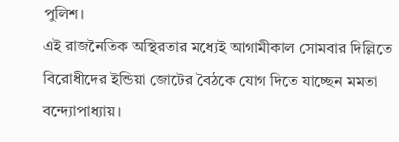পুলিশ।
এই রাজনৈতিক অস্থিরতার মধ্যেই আগামীকাল সোমবার দিল্লিতে বিরোধীদের ইন্ডিয়া জোটের বৈঠকে যোগ দিতে যাচ্ছেন মমতা বন্দ্যোপাধ্যায়।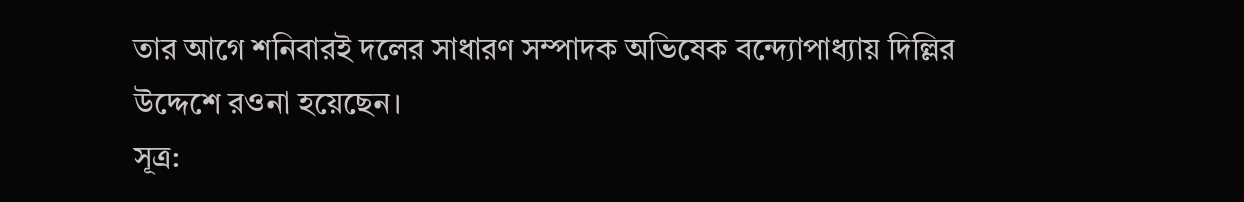তার আগে শনিবারই দলের সাধারণ সম্পাদক অভিষেক বন্দ্যোপাধ্যায় দিল্লির উদ্দেশে রওনা হয়েছেন।
সূত্র: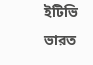ইটিভি ভারত